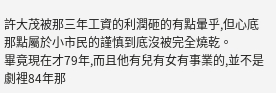許大茂被那三年工資的利潤砸的有點暈乎,但心底那點屬於小市民的謹慎到底沒被完全燒乾。
畢竟現在才79年,而且他有兒有女有事業的,並不是劇裡84年那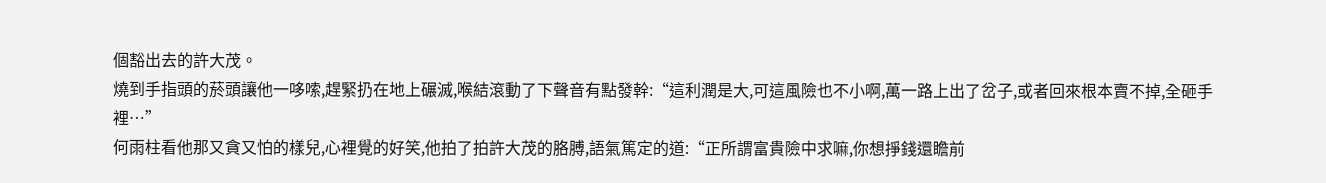個豁出去的許大茂。
燒到手指頭的菸頭讓他一哆嗦,趕緊扔在地上碾滅,喉結滾動了下聲音有點發幹:“這利潤是大,可這風險也不小啊,萬一路上出了岔子,或者回來根本賣不掉,全砸手裡…”
何雨柱看他那又貪又怕的樣兒,心裡覺的好笑,他拍了拍許大茂的胳膊,語氣篤定的道:“正所謂富貴險中求嘛,你想掙錢還瞻前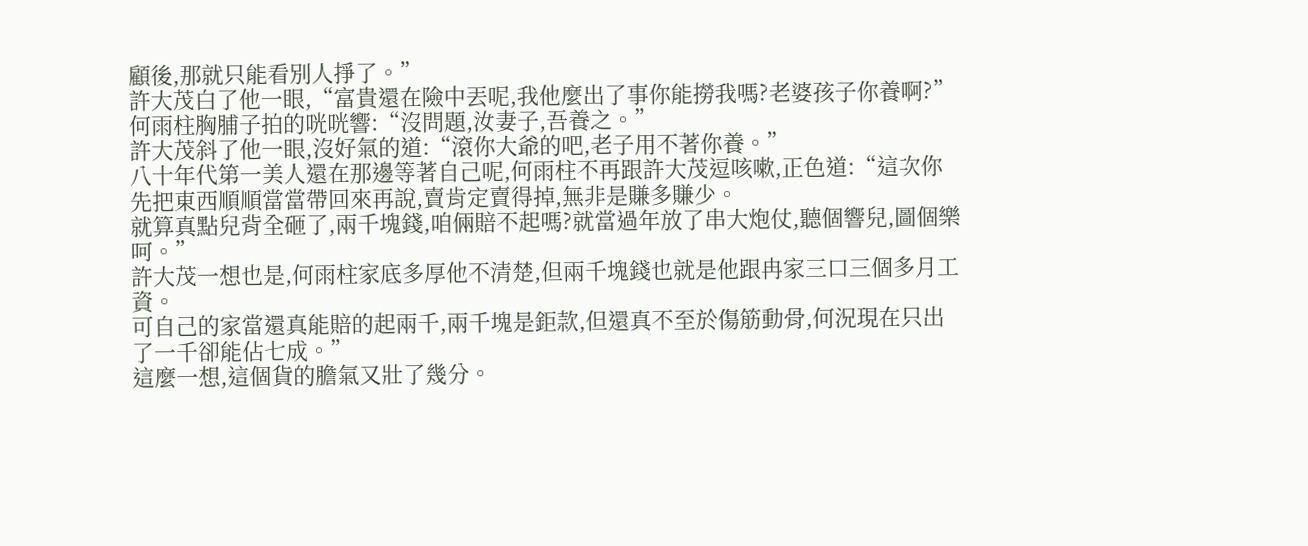顧後,那就只能看別人掙了。”
許大茂白了他一眼,“富貴還在險中丟呢,我他麼出了事你能撈我嗎?老婆孩子你養啊?”
何雨柱胸脯子拍的咣咣響:“沒問題,汝妻子,吾養之。”
許大茂斜了他一眼,沒好氣的道:“滾你大爺的吧,老子用不著你養。”
八十年代第一美人還在那邊等著自己呢,何雨柱不再跟許大茂逗咳嗽,正色道:“這次你先把東西順順當當帶回來再說,賣肯定賣得掉,無非是賺多賺少。
就算真點兒背全砸了,兩千塊錢,咱倆賠不起嗎?就當過年放了串大炮仗,聽個響兒,圖個樂呵。”
許大茂一想也是,何雨柱家底多厚他不清楚,但兩千塊錢也就是他跟冉家三口三個多月工資。
可自己的家當還真能賠的起兩千,兩千塊是鉅款,但還真不至於傷筋動骨,何況現在只出了一千卻能佔七成。”
這麼一想,這個貨的膽氣又壯了幾分。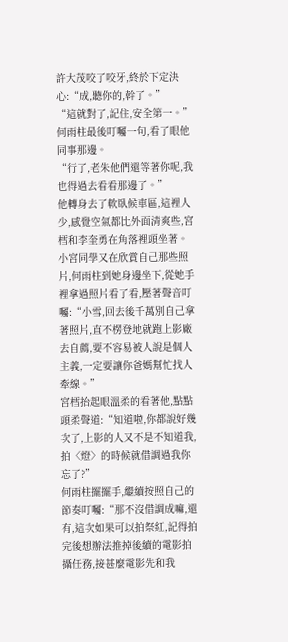許大茂咬了咬牙,終於下定決心:“成,聽你的,幹了。”
“這就對了,記住,安全第一。”
何雨柱最後叮囑一句,看了眼他同事那邊。
“行了,老朱他們還等著你呢,我也得過去看看那邊了。”
他轉身去了軟臥候車區,這裡人少,感覺空氣都比外面清爽些,宮樰和李奎勇在角落裡頭坐著。
小宮同學又在欣賞自己那些照片,何雨柱到她身邊坐下,從她手裡拿過照片看了看,壓著聲音叮囑:“小雪,回去後千萬別自己拿著照片,直不楞登地就跑上影廠去自薦,要不容易被人說是個人主義,一定要讓你爸媽幫忙找人牽線。”
宮樰抬起眼溫柔的看著他,點點頭柔聲道:“知道啦,你都說好幾次了,上影的人又不是不知道我,拍〈燈〉的時候就借調過我你忘了?”
何雨柱擺擺手,繼續按照自己的節奏叮囑:“那不沒借調成嘛,還有,這次如果可以拍祭紅,記得拍完後想辦法推掉後續的電影拍攝任務,接甚麼電影先和我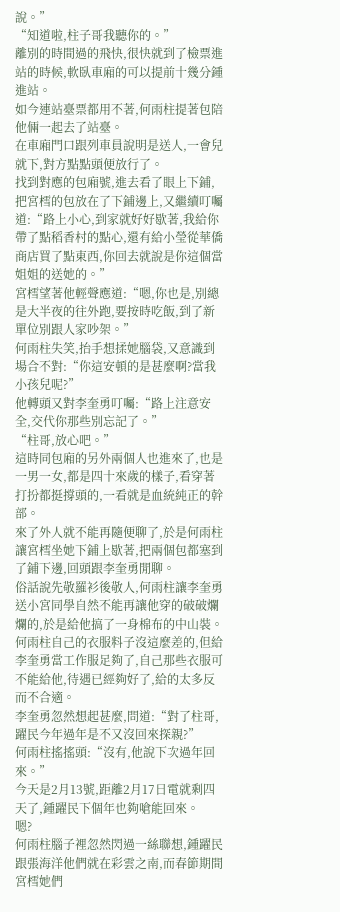說。”
“知道啦,柱子哥我聽你的。”
離別的時間過的飛快,很快就到了檢票進站的時候,軟臥車廂的可以提前十幾分鍾進站。
如今連站臺票都用不著,何雨柱提著包陪他倆一起去了站臺。
在車廂門口跟列車員說明是送人,一會兒就下,對方點點頭便放行了。
找到對應的包廂號,進去看了眼上下鋪,把宮樰的包放在了下鋪邊上,又繼續叮囑道:“路上小心,到家就好好歇著,我給你帶了點稻香村的點心,還有給小瑩從華僑商店買了點東西,你回去就說是你這個當姐姐的送她的。”
宮樰望著他輕聲應道:“嗯,你也是,別總是大半夜的往外跑,要按時吃飯,到了新單位別跟人家吵架。”
何雨柱失笑,抬手想揉她腦袋,又意識到場合不對:“你這安頓的是甚麼啊?當我小孩兒呢?”
他轉頭又對李奎勇叮囑:“路上注意安全,交代你那些別忘記了。”
“柱哥,放心吧。”
這時同包廂的另外兩個人也進來了,也是一男一女,都是四十來歲的樣子,看穿著打扮都挺撐頭的,一看就是血統純正的幹部。
來了外人就不能再隨便聊了,於是何雨柱讓宮樰坐她下鋪上歇著,把兩個包都塞到了鋪下邊,回頭跟李奎勇閒聊。
俗話說先敬羅衫後敬人,何雨柱讓李奎勇送小宮同學自然不能再讓他穿的破破爛爛的,於是給他搞了一身棉布的中山裝。
何雨柱自己的衣服料子沒這麼差的,但給李奎勇當工作服足夠了,自己那些衣服可不能給他,待遇已經夠好了,給的太多反而不合適。
李奎勇忽然想起甚麼,問道:“對了柱哥,躍民今年過年是不又沒回來探親?”
何雨柱搖搖頭:“沒有,他說下次過年回來。”
今天是2月13號,距離2月17日電就剩四天了,鍾躍民下個年也夠嗆能回來。
嗯?
何雨柱腦子裡忽然閃過一絲聯想,鍾躍民跟張海洋他們就在彩雲之南,而春節期間宮樰她們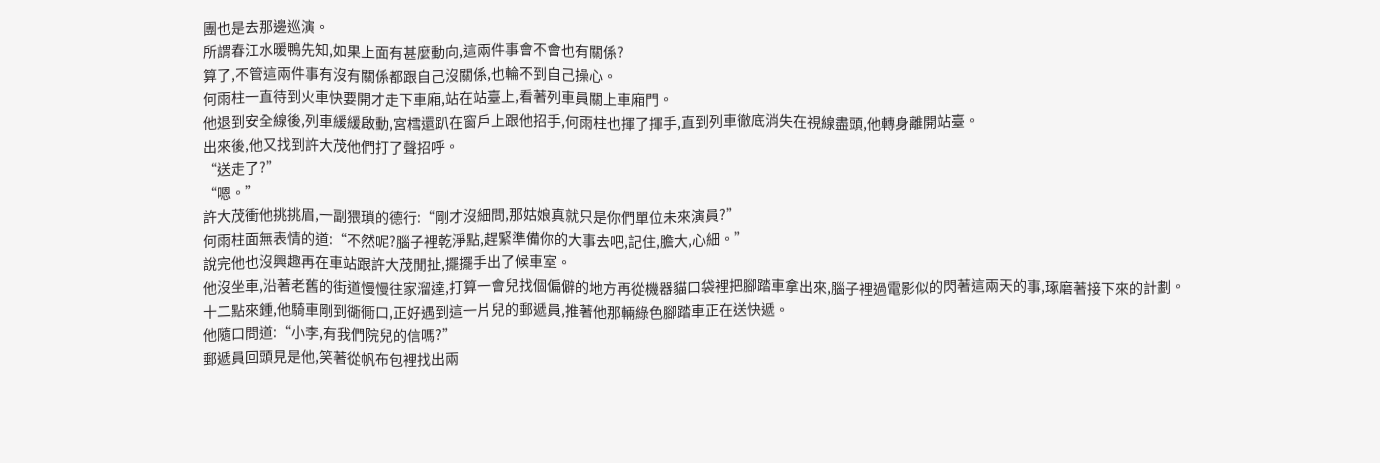團也是去那邊巡演。
所謂春江水暖鴨先知,如果上面有甚麼動向,這兩件事會不會也有關係?
算了,不管這兩件事有沒有關係都跟自己沒關係,也輪不到自己操心。
何雨柱一直待到火車快要開才走下車廂,站在站臺上,看著列車員關上車廂門。
他退到安全線後,列車緩緩啟動,宮樰還趴在窗戶上跟他招手,何雨柱也揮了揮手,直到列車徹底消失在視線盡頭,他轉身離開站臺。
出來後,他又找到許大茂他們打了聲招呼。
“送走了?”
“嗯。”
許大茂衝他挑挑眉,一副猥瑣的德行:“剛才沒細問,那姑娘真就只是你們單位未來演員?”
何雨柱面無表情的道:“不然呢?腦子裡乾淨點,趕緊準備你的大事去吧,記住,膽大,心細。”
說完他也沒興趣再在車站跟許大茂閒扯,擺擺手出了候車室。
他沒坐車,沿著老舊的街道慢慢往家溜達,打算一會兒找個偏僻的地方再從機器貓口袋裡把腳踏車拿出來,腦子裡過電影似的閃著這兩天的事,琢磨著接下來的計劃。
十二點來鍾,他騎車剛到衚衕口,正好遇到這一片兒的郵遞員,推著他那輛綠色腳踏車正在送快遞。
他隨口問道:“小李,有我們院兒的信嗎?”
郵遞員回頭見是他,笑著從帆布包裡找出兩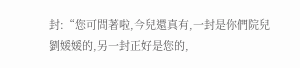封:“您可問著啦,今兒還真有,一封是你們院兒劉媛媛的,另一封正好是您的,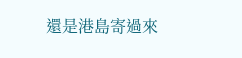還是港島寄過來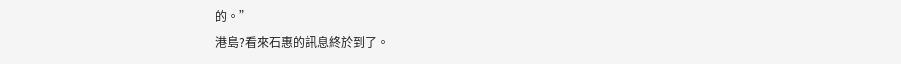的。”
港島?看來石惠的訊息終於到了。